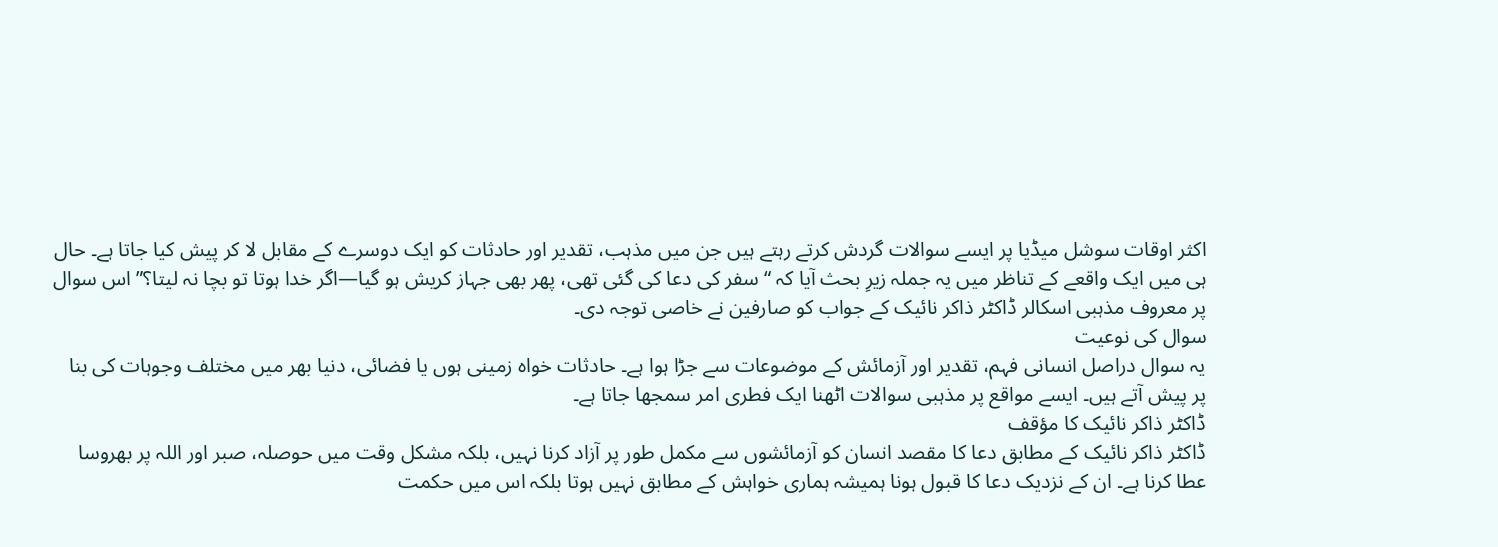اکثر اوقات سوشل میڈیا پر ایسے سوالات گردش کرتے رہتے ہیں جن میں مذہب، تقدیر اور حادثات کو ایک دوسرے کے مقابل لا کر پیش کیا جاتا ہے۔ حال ہی میں ایک واقعے کے تناظر میں یہ جملہ زیرِ بحث آیا کہ “سفر کی دعا کی گئی تھی، پھر بھی جہاز کریش ہو گیا—اگر خدا ہوتا تو بچا نہ لیتا؟” اس سوال پر معروف مذہبی اسکالر ڈاکٹر ذاکر نائیک کے جواب کو صارفین نے خاصی توجہ دی۔
سوال کی نوعیت
یہ سوال دراصل انسانی فہم، تقدیر اور آزمائش کے موضوعات سے جڑا ہوا ہے۔ حادثات خواہ زمینی ہوں یا فضائی، دنیا بھر میں مختلف وجوہات کی بنا پر پیش آتے ہیں۔ ایسے مواقع پر مذہبی سوالات اٹھنا ایک فطری امر سمجھا جاتا ہے۔
ڈاکٹر ذاکر نائیک کا مؤقف
ڈاکٹر ذاکر نائیک کے مطابق دعا کا مقصد انسان کو آزمائشوں سے مکمل طور پر آزاد کرنا نہیں، بلکہ مشکل وقت میں حوصلہ، صبر اور اللہ پر بھروسا عطا کرنا ہے۔ ان کے نزدیک دعا کا قبول ہونا ہمیشہ ہماری خواہش کے مطابق نہیں ہوتا بلکہ اس میں حکمت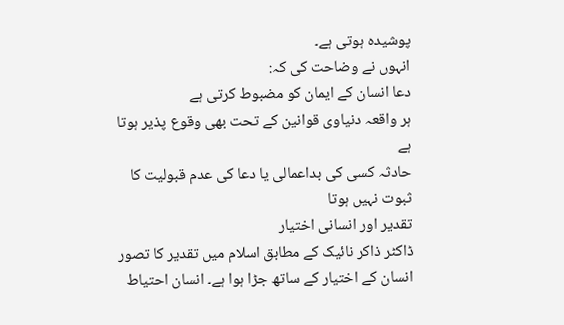پوشیدہ ہوتی ہے۔
انہوں نے وضاحت کی کہ:
دعا انسان کے ایمان کو مضبوط کرتی ہے
ہر واقعہ دنیاوی قوانین کے تحت بھی وقوع پذیر ہوتا ہے
حادثہ کسی کی بداعمالی یا دعا کی عدم قبولیت کا ثبوت نہیں ہوتا
تقدیر اور انسانی اختیار
ڈاکٹر ذاکر نائیک کے مطابق اسلام میں تقدیر کا تصور انسان کے اختیار کے ساتھ جڑا ہوا ہے۔ انسان احتیاط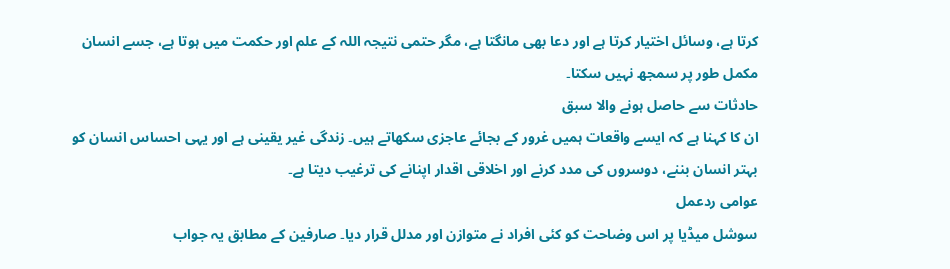کرتا ہے، وسائل اختیار کرتا ہے اور دعا بھی مانگتا ہے، مگر حتمی نتیجہ اللہ کے علم اور حکمت میں ہوتا ہے، جسے انسان مکمل طور پر سمجھ نہیں سکتا۔
حادثات سے حاصل ہونے والا سبق
ان کا کہنا ہے کہ ایسے واقعات ہمیں غرور کے بجائے عاجزی سکھاتے ہیں۔ زندگی غیر یقینی ہے اور یہی احساس انسان کو بہتر انسان بننے، دوسروں کی مدد کرنے اور اخلاقی اقدار اپنانے کی ترغیب دیتا ہے۔
عوامی ردعمل
سوشل میڈیا پر اس وضاحت کو کئی افراد نے متوازن اور مدلل قرار دیا۔ صارفین کے مطابق یہ جواب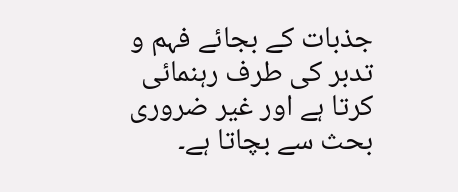جذبات کے بجائے فہم و تدبر کی طرف رہنمائی کرتا ہے اور غیر ضروری بحث سے بچاتا ہے۔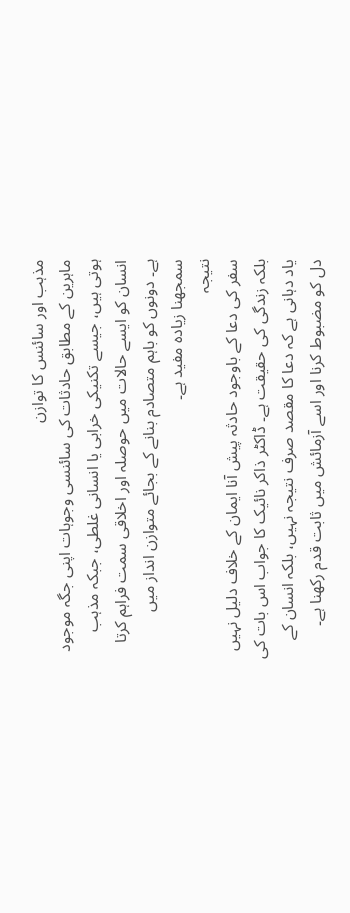مذہب اور سائنس کا توازن
ماہرین کے مطابق حادثات کی سائنسی وجوہات اپنی جگہ موجود ہوتی ہیں، جیسے تکنیکی خرابی یا انسانی غلطی، جبکہ مذہب انسان کو ایسے حالات میں حوصلہ اور اخلاقی سمت فراہم کرتا ہے۔ دونوں کو باہم متصادم بنانے کے بجائے متوازن انداز میں سمجھنا زیادہ مفید ہے۔
نتیجہ
سفر کی دعا کے باوجود حادثہ پیش آنا ایمان کے خلاف دلیل نہیں بلکہ زندگی کی حقیقت ہے۔ ڈاکٹر ذاکر نائیک کا جواب اس بات کی یاد دہانی ہے کہ دعا کا مقصد صرف نتیجہ نہیں، بلکہ انسان کے دل کو مضبوط کرنا اور اسے آزمائش میں ثابت قدم رکھنا ہے۔